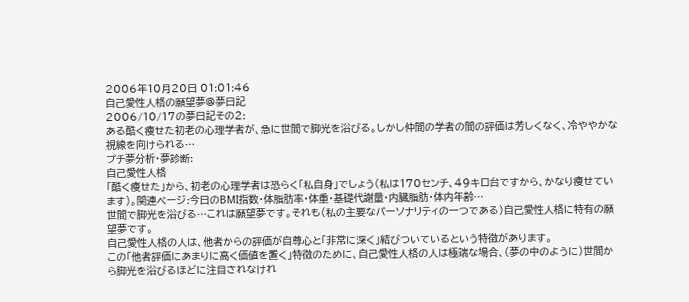2006年10月20日 01:01:46
自己愛性人格の願望夢@夢日記
2006/10/17の夢日記その2:
ある酷く痩せた初老の心理学者が、急に世間で脚光を浴びる。しかし仲間の学者の間の評価は芳しくなく、冷ややかな視線を向けられる…
プチ夢分析・夢診断:
自己愛性人格
「酷く痩せた」から、初老の心理学者は恐らく「私自身」でしょう(私は170センチ、49キロ台ですから、かなり痩せています)。関連ページ:今日のBMI指数・体脂肪率・体重・基礎代謝量・内臓脂肪・体内年齢…
世間で脚光を浴びる…これは願望夢です。それも(私の主要なパーソナリティの一つである)自己愛性人格に特有の願望夢です。
自己愛性人格の人は、他者からの評価が自尊心と「非常に深く」結びついているという特徴があります。
この「他者評価にあまりに高く価値を置く」特徴のために、自己愛性人格の人は極端な場合、(夢の中のように)世間から脚光を浴びるほどに注目されなけれ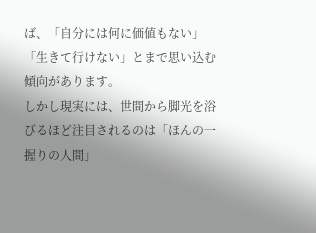ば、「自分には何に価値もない」「生きて行けない」とまで思い込む傾向があります。
しかし現実には、世間から脚光を浴びるほど注目されるのは「ほんの一握りの人間」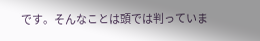です。そんなことは頭では判っていま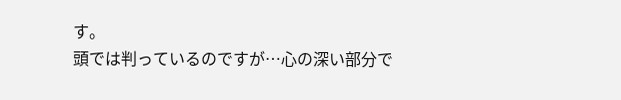す。
頭では判っているのですが…心の深い部分で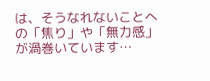は、そうなれないことへの「焦り」や「無力感」が渦巻いています…